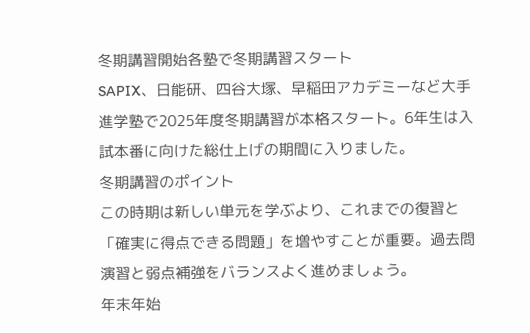冬期講習開始各塾で冬期講習スタート
SAPIX、日能研、四谷大塚、早稲田アカデミーなど大手進学塾で2025年度冬期講習が本格スタート。6年生は入試本番に向けた総仕上げの期間に入りました。
冬期講習のポイント
この時期は新しい単元を学ぶより、これまでの復習と「確実に得点できる問題」を増やすことが重要。過去問演習と弱点補強をバランスよく進めましょう。
年末年始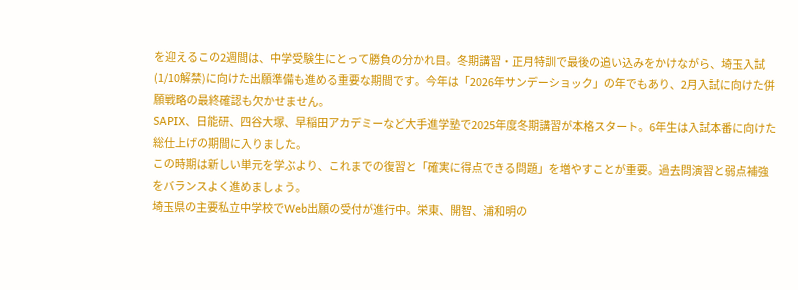を迎えるこの2週間は、中学受験生にとって勝負の分かれ目。冬期講習・正月特訓で最後の追い込みをかけながら、埼玉入試(1/10解禁)に向けた出願準備も進める重要な期間です。今年は「2026年サンデーショック」の年でもあり、2月入試に向けた併願戦略の最終確認も欠かせません。
SAPIX、日能研、四谷大塚、早稲田アカデミーなど大手進学塾で2025年度冬期講習が本格スタート。6年生は入試本番に向けた総仕上げの期間に入りました。
この時期は新しい単元を学ぶより、これまでの復習と「確実に得点できる問題」を増やすことが重要。過去問演習と弱点補強をバランスよく進めましょう。
埼玉県の主要私立中学校でWeb出願の受付が進行中。栄東、開智、浦和明の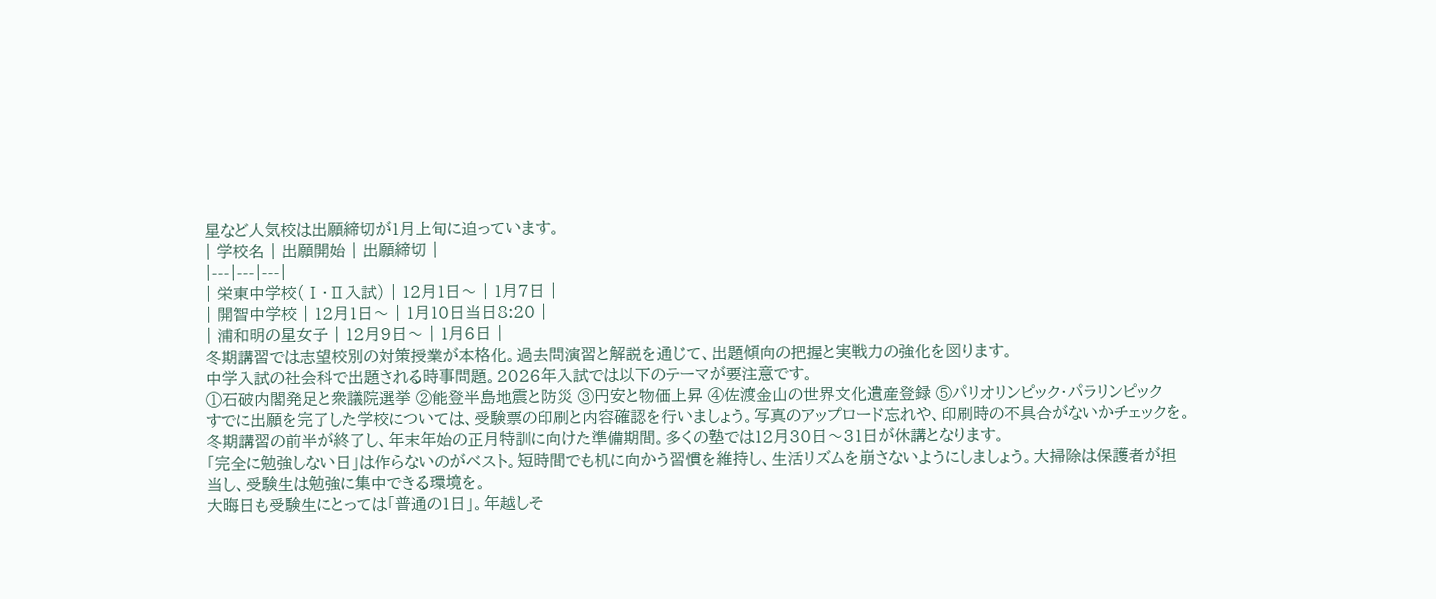星など人気校は出願締切が1月上旬に迫っています。
| 学校名 | 出願開始 | 出願締切 |
|---|---|---|
| 栄東中学校(Ⅰ・Ⅱ入試) | 12月1日〜 | 1月7日 |
| 開智中学校 | 12月1日〜 | 1月10日当日8:20 |
| 浦和明の星女子 | 12月9日〜 | 1月6日 |
冬期講習では志望校別の対策授業が本格化。過去問演習と解説を通じて、出題傾向の把握と実戦力の強化を図ります。
中学入試の社会科で出題される時事問題。2026年入試では以下のテーマが要注意です。
①石破内閣発足と衆議院選挙 ②能登半島地震と防災 ③円安と物価上昇 ④佐渡金山の世界文化遺産登録 ⑤パリオリンピック・パラリンピック
すでに出願を完了した学校については、受験票の印刷と内容確認を行いましょう。写真のアップロード忘れや、印刷時の不具合がないかチェックを。
冬期講習の前半が終了し、年末年始の正月特訓に向けた準備期間。多くの塾では12月30日〜31日が休講となります。
「完全に勉強しない日」は作らないのがベスト。短時間でも机に向かう習慣を維持し、生活リズムを崩さないようにしましょう。大掃除は保護者が担当し、受験生は勉強に集中できる環境を。
大晦日も受験生にとっては「普通の1日」。年越しそ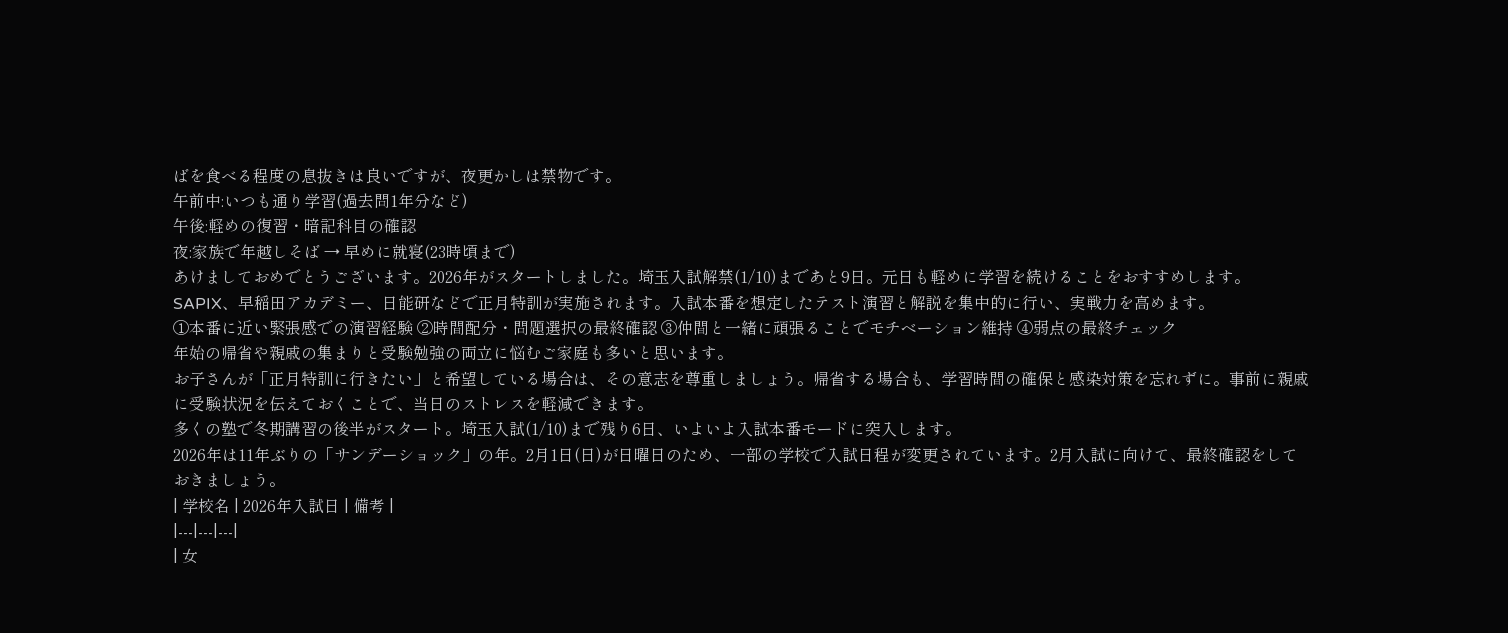ばを食べる程度の息抜きは良いですが、夜更かしは禁物です。
午前中:いつも通り学習(過去問1年分など)
午後:軽めの復習・暗記科目の確認
夜:家族で年越しそば → 早めに就寝(23時頃まで)
あけましておめでとうございます。2026年がスタートしました。埼玉入試解禁(1/10)まであと9日。元日も軽めに学習を続けることをおすすめします。
SAPIX、早稲田アカデミー、日能研などで正月特訓が実施されます。入試本番を想定したテスト演習と解説を集中的に行い、実戦力を高めます。
①本番に近い緊張感での演習経験 ②時間配分・問題選択の最終確認 ③仲間と一緒に頑張ることでモチベーション維持 ④弱点の最終チェック
年始の帰省や親戚の集まりと受験勉強の両立に悩むご家庭も多いと思います。
お子さんが「正月特訓に行きたい」と希望している場合は、その意志を尊重しましょう。帰省する場合も、学習時間の確保と感染対策を忘れずに。事前に親戚に受験状況を伝えておくことで、当日のストレスを軽減できます。
多くの塾で冬期講習の後半がスタート。埼玉入試(1/10)まで残り6日、いよいよ入試本番モードに突入します。
2026年は11年ぶりの「サンデーショック」の年。2月1日(日)が日曜日のため、一部の学校で入試日程が変更されています。2月入試に向けて、最終確認をしておきましょう。
| 学校名 | 2026年入試日 | 備考 |
|---|---|---|
| 女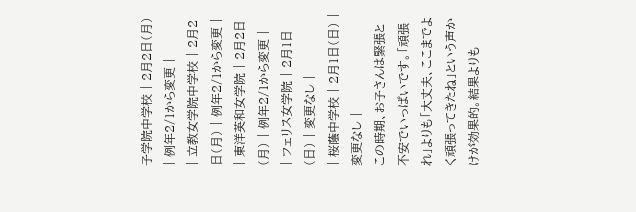子学院中学校 | 2月2日(月) | 例年2/1から変更 |
| 立教女学院中学校 | 2月2日(月) | 例年2/1から変更 |
| 東洋英和女学院 | 2月2日(月) | 例年2/1から変更 |
| フェリス女学院 | 2月1日(日) | 変更なし |
| 桜蔭中学校 | 2月1日(日) | 変更なし |
この時期、お子さんは緊張と不安でいっぱいです。「頑張れ」よりも「大丈夫、ここまでよく頑張ってきたね」という声かけが効果的。結果よりも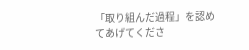「取り組んだ過程」を認めてあげてくださ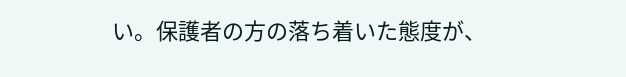い。保護者の方の落ち着いた態度が、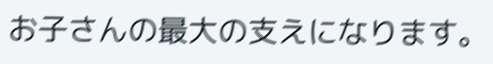お子さんの最大の支えになります。